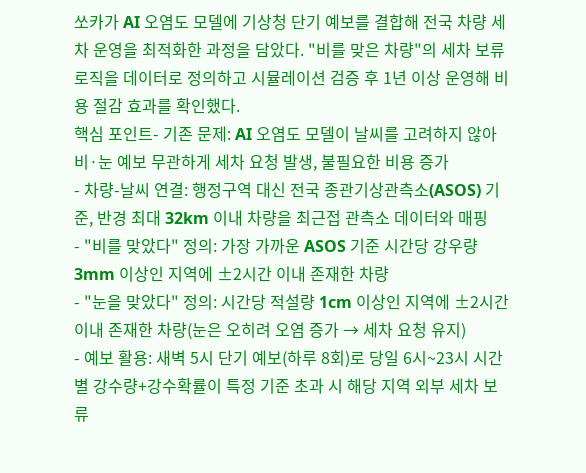쏘카가 AI 오염도 모델에 기상청 단기 예보를 결합해 전국 차량 세차 운영을 최적화한 과정을 담았다. "비를 맞은 차량"의 세차 보류 로직을 데이터로 정의하고 시뮬레이션 검증 후 1년 이상 운영해 비용 절감 효과를 확인했다.
핵심 포인트- 기존 문제: AI 오염도 모델이 날씨를 고려하지 않아 비·눈 예보 무관하게 세차 요청 발생, 불필요한 비용 증가
- 차량-날씨 연결: 행정구역 대신 전국 종관기상관측소(ASOS) 기준, 반경 최대 32km 이내 차량을 최근접 관측소 데이터와 매핑
- "비를 맞았다" 정의: 가장 가까운 ASOS 기준 시간당 강우량 3mm 이상인 지역에 ±2시간 이내 존재한 차량
- "눈을 맞았다" 정의: 시간당 적설량 1cm 이상인 지역에 ±2시간 이내 존재한 차량(눈은 오히려 오염 증가 → 세차 요청 유지)
- 예보 활용: 새벽 5시 단기 예보(하루 8회)로 당일 6시~23시 시간별 강수량+강수확률이 특정 기준 초과 시 해당 지역 외부 세차 보류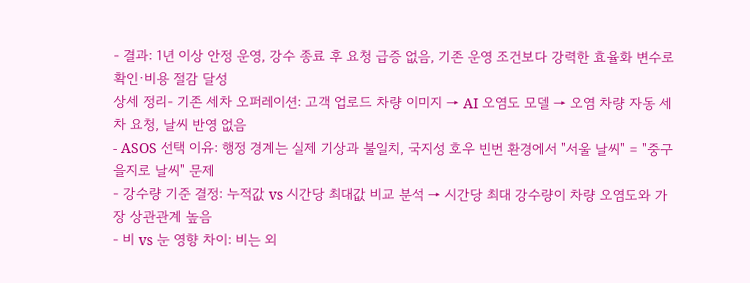- 결과: 1년 이상 안정 운영, 강수 종료 후 요청 급증 없음, 기존 운영 조건보다 강력한 효율화 변수로 확인·비용 절감 달성
상세 정리- 기존 세차 오퍼레이션: 고객 업로드 차량 이미지 → AI 오염도 모델 → 오염 차량 자동 세차 요청, 날씨 반영 없음
- ASOS 선택 이유: 행정 경계는 실제 기상과 불일치, 국지성 호우 빈번 환경에서 "서울 날씨" = "중구 을지로 날씨" 문제
- 강수량 기준 결정: 누적값 vs 시간당 최대값 비교 분석 → 시간당 최대 강수량이 차량 오염도와 가장 상관관계 높음
- 비 vs 눈 영향 차이: 비는 외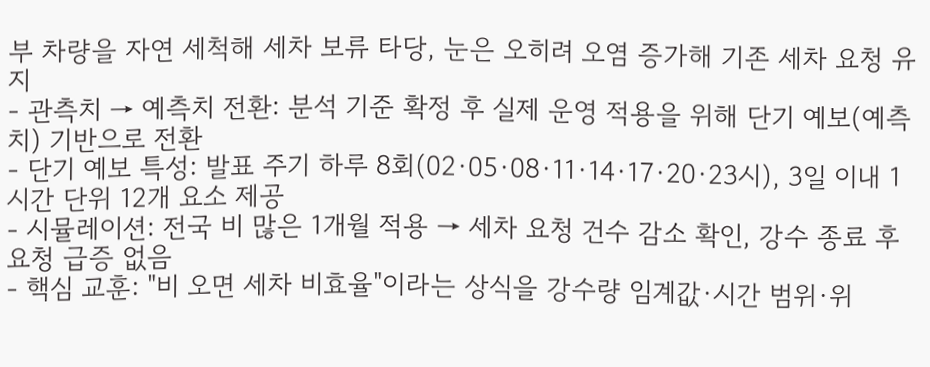부 차량을 자연 세척해 세차 보류 타당, 눈은 오히려 오염 증가해 기존 세차 요청 유지
- 관측치 → 예측치 전환: 분석 기준 확정 후 실제 운영 적용을 위해 단기 예보(예측치) 기반으로 전환
- 단기 예보 특성: 발표 주기 하루 8회(02·05·08·11·14·17·20·23시), 3일 이내 1시간 단위 12개 요소 제공
- 시뮬레이션: 전국 비 많은 1개월 적용 → 세차 요청 건수 감소 확인, 강수 종료 후 요청 급증 없음
- 핵심 교훈: "비 오면 세차 비효율"이라는 상식을 강수량 임계값·시간 범위·위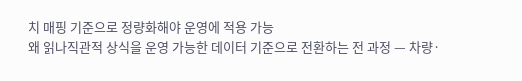치 매핑 기준으로 정량화해야 운영에 적용 가능
왜 읽나직관적 상식을 운영 가능한 데이터 기준으로 전환하는 전 과정 — 차량·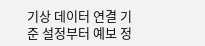기상 데이터 연결 기준 설정부터 예보 정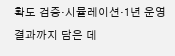확도 검증·시뮬레이션·1년 운영 결과까지 담은 데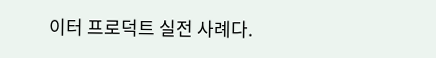이터 프로덕트 실전 사례다.